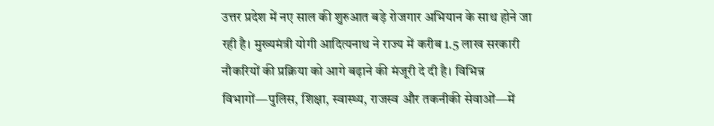उत्तर प्रदेश में नए साल की शुरुआत बड़े रोजगार अभियान के साथ होने जा रही है। मुख्यमंत्री योगी आदित्यनाथ ने राज्य में करीब 1.5 लाख सरकारी नौकरियों की प्रक्रिया को आगे बढ़ाने की मंजूरी दे दी है। विभिन्न विभागों—पुलिस, शिक्षा, स्वास्थ्य, राजस्व और तकनीकी सेवाओं—में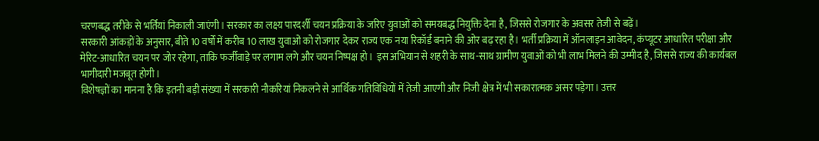चरणबद्ध तरीके से भर्तियां निकाली जाएंगी। सरकार का लक्ष्य पारदर्शी चयन प्रक्रिया के जरिए युवाओं को समयबद्ध नियुक्ति देना है, जिससे रोजगार के अवसर तेजी से बढ़ें।
सरकारी आंकड़ों के अनुसार, बीते 10 वर्षों में करीब 10 लाख युवाओं को रोजगार देकर राज्य एक नया रिकॉर्ड बनाने की ओर बढ़ रहा है। भर्ती प्रक्रिया में ऑनलाइन आवेदन, कंप्यूटर आधारित परीक्षा और मेरिट-आधारित चयन पर जोर रहेगा, ताकि फर्जीवाड़े पर लगाम लगे और चयन निष्पक्ष हो। इस अभियान से शहरी के साथ-साथ ग्रामीण युवाओं को भी लाभ मिलने की उम्मीद है, जिससे राज्य की कार्यबल भागीदारी मजबूत होगी।
विशेषज्ञों का मानना है कि इतनी बड़ी संख्या में सरकारी नौकरियां निकलने से आर्थिक गतिविधियों में तेजी आएगी और निजी क्षेत्र में भी सकारात्मक असर पड़ेगा। उत्तर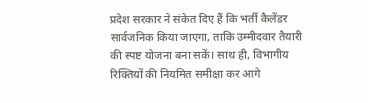प्रदेश सरकार ने संकेत दिए हैं कि भर्ती कैलेंडर सार्वजनिक किया जाएगा, ताकि उम्मीदवार तैयारी की स्पष्ट योजना बना सकें। साथ ही, विभागीय रिक्तियों की नियमित समीक्षा कर आगे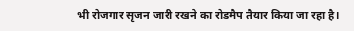भी रोजगार सृजन जारी रखने का रोडमैप तैयार किया जा रहा है।